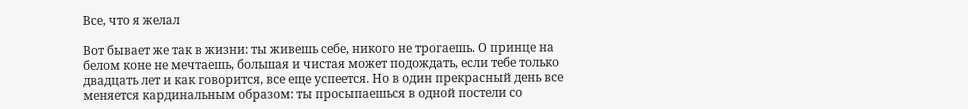Все, что я желал

Вот бывает же так в жизни: ты живешь себе, никого не трогаешь. О принце на белом коне не мечтаешь, большая и чистая может подождать, если тебе только двадцать лет и как говорится, все еще успеется. Но в один прекрасный день все меняется кардинальным образом: ты просыпаешься в одной постели со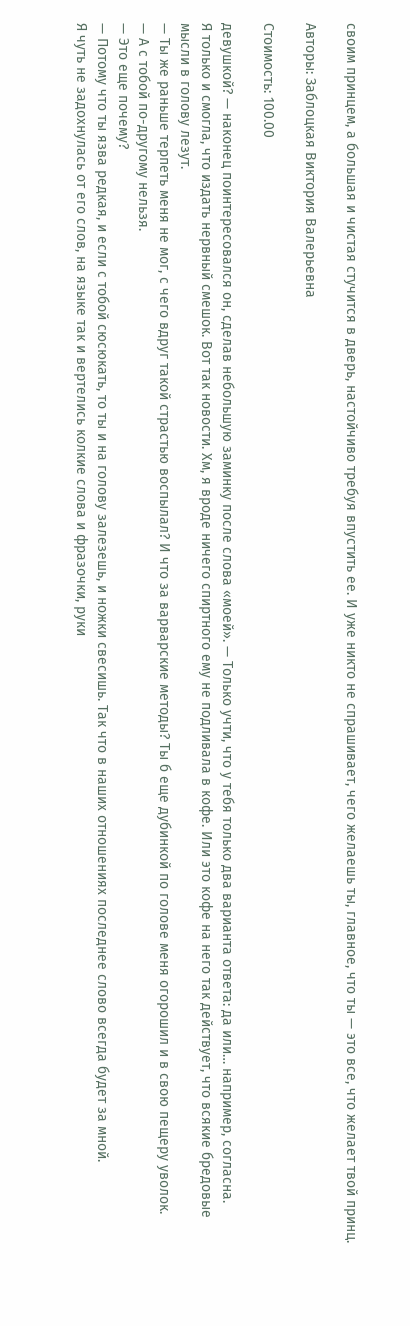своим принцем, а большая и чистая стучится в дверь, настойчиво требуя впустить ее. И уже никто не спрашивает, чего желаешь ты, главное, что ты — это все, что желает твой принц.

Авторы: Заблоцкая Виктория Валерьевна

Стоимость: 100.00

девушкой? — наконец поинтересовался он, сделав небольшую заминку после слова «моей». — Только учти, что у тебя только два варианта ответа: да или… например, согласна.
Я только и смогла, что издать нервный смешок. Вот так новости. Хм, я вроде ничего спиртного ему не подливала в кофе. Или это кофе на него так действует, что всякие бредовые мысли в голову лезут.
— Ты же раньше терпеть меня не мог, с чего вдруг такой страстью воспылал? И что за варварские методы? Ты б еще дубинкой по голове меня огорошил и в свою пещеру уволок.
— А с тобой по-другому нельзя.
— Это еще почему?
— Потому что ты язва редкая, и если с тобой сюсюкать, то ты и на голову залезешь, и ножки свесишь. Так что в наших отношениях последнее слово всегда будет за мной.
Я чуть не задохнулась от его слов, на языке так и вертелись колкие слова и фразочки, руки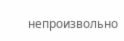непроизвольно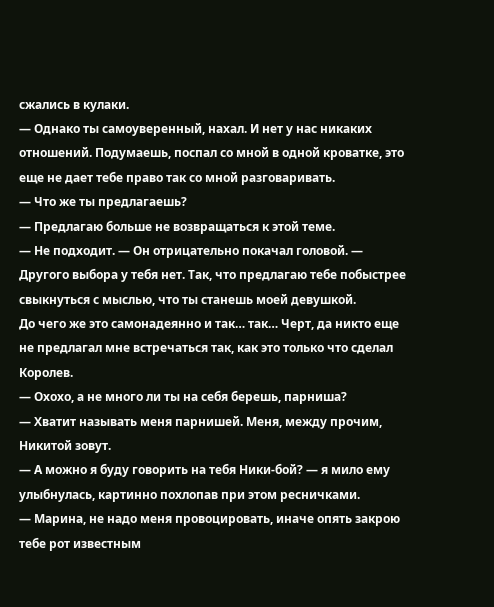сжались в кулаки.
— Однако ты самоуверенный, нахал. И нет у нас никаких отношений. Подумаешь, поспал со мной в одной кроватке, это еще не дает тебе право так со мной разговаривать.
— Что же ты предлагаешь?
— Предлагаю больше не возвращаться к этой теме.
— Не подходит. — Он отрицательно покачал головой. — Другого выбора у тебя нет. Так, что предлагаю тебе побыстрее свыкнуться с мыслью, что ты станешь моей девушкой.
До чего же это самонадеянно и так… так… Черт, да никто еще не предлагал мне встречаться так, как это только что сделал Королев.
— Охохо, а не много ли ты на себя берешь, парниша?
— Хватит называть меня парнишей. Меня, между прочим, Никитой зовут.
— А можно я буду говорить на тебя Ники-бой? — я мило ему улыбнулась, картинно похлопав при этом ресничками.
— Марина, не надо меня провоцировать, иначе опять закрою тебе рот известным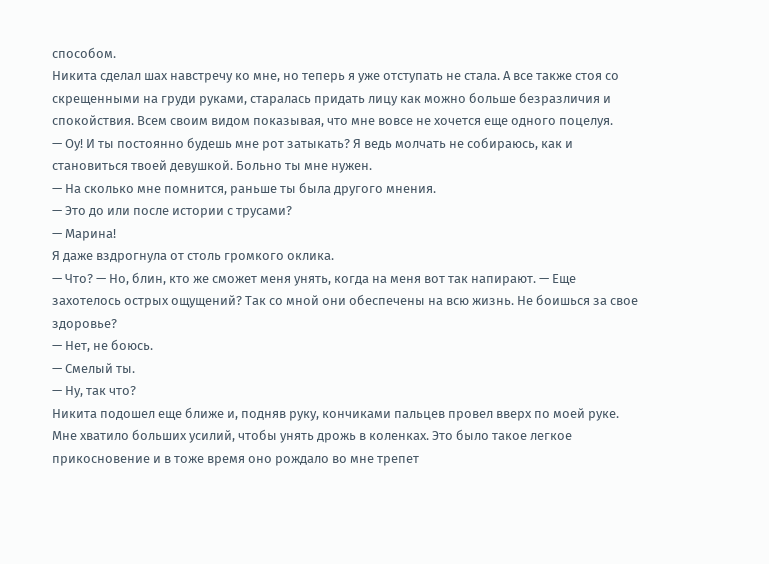способом.
Никита сделал шах навстречу ко мне, но теперь я уже отступать не стала. А все также стоя со скрещенными на груди руками, старалась придать лицу как можно больше безразличия и спокойствия. Всем своим видом показывая, что мне вовсе не хочется еще одного поцелуя.
— Оу! И ты постоянно будешь мне рот затыкать? Я ведь молчать не собираюсь, как и становиться твоей девушкой. Больно ты мне нужен.
— На сколько мне помнится, раньше ты была другого мнения.
— Это до или после истории с трусами?
— Марина!
Я даже вздрогнула от столь громкого оклика.
— Что? — Но, блин, кто же сможет меня унять, когда на меня вот так напирают. — Еще захотелось острых ощущений? Так со мной они обеспечены на всю жизнь. Не боишься за свое здоровье?
— Нет, не боюсь.
— Смелый ты.
— Ну, так что?
Никита подошел еще ближе и, подняв руку, кончиками пальцев провел вверх по моей руке. Мне хватило больших усилий, чтобы унять дрожь в коленках. Это было такое легкое прикосновение и в тоже время оно рождало во мне трепет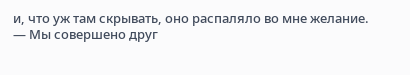и, что уж там скрывать, оно распаляло во мне желание.
— Мы совершено друг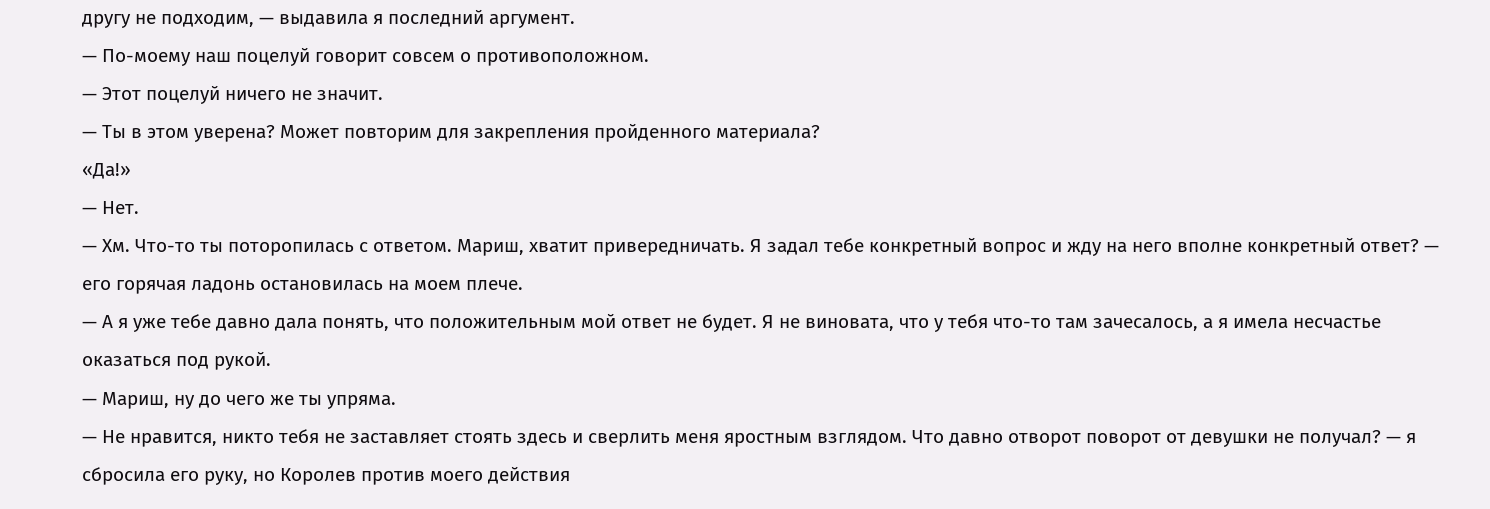другу не подходим, — выдавила я последний аргумент.
— По-моему наш поцелуй говорит совсем о противоположном.
— Этот поцелуй ничего не значит.
— Ты в этом уверена? Может повторим для закрепления пройденного материала?
«Да!»
— Нет.
— Хм. Что-то ты поторопилась с ответом. Мариш, хватит привередничать. Я задал тебе конкретный вопрос и жду на него вполне конкретный ответ? — его горячая ладонь остановилась на моем плече.
— А я уже тебе давно дала понять, что положительным мой ответ не будет. Я не виновата, что у тебя что-то там зачесалось, а я имела несчастье оказаться под рукой.
— Мариш, ну до чего же ты упряма.
— Не нравится, никто тебя не заставляет стоять здесь и сверлить меня яростным взглядом. Что давно отворот поворот от девушки не получал? — я сбросила его руку, но Королев против моего действия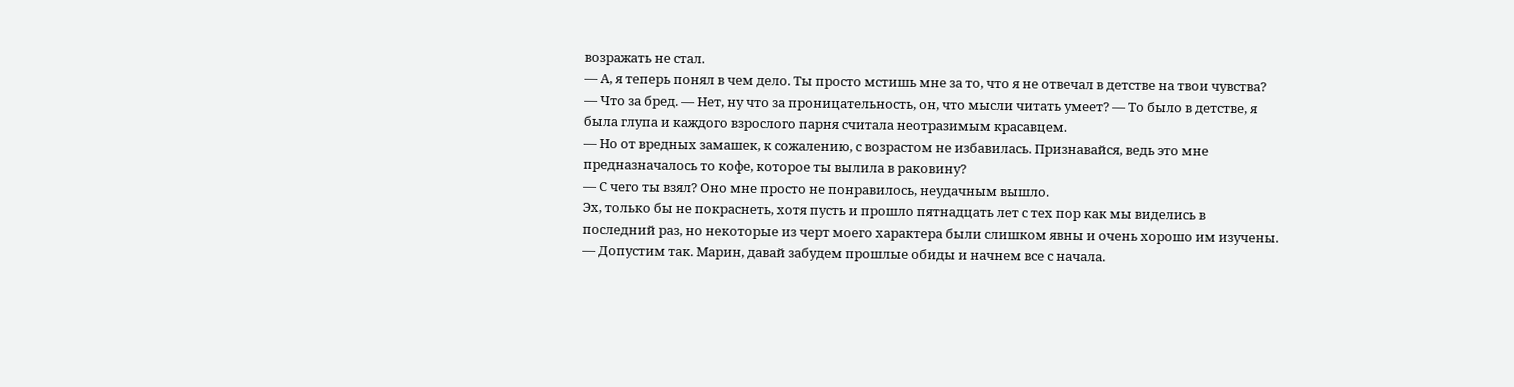возражать не стал.
— А, я теперь понял в чем дело. Ты просто мстишь мне за то, что я не отвечал в детстве на твои чувства?
— Что за бред. — Нет, ну что за проницательность, он, что мысли читать умеет? — То было в детстве, я была глупа и каждого взрослого парня считала неотразимым красавцем.
— Но от вредных замашек, к сожалению, с возрастом не избавилась. Признавайся, ведь это мне предназначалось то кофе, которое ты вылила в раковину?
— С чего ты взял? Оно мне просто не понравилось, неудачным вышло.
Эх, только бы не покраснеть, хотя пусть и прошло пятнадцать лет с тех пор как мы виделись в последний раз, но некоторые из черт моего характера были слишком явны и очень хорошо им изучены.
— Допустим так. Марин, давай забудем прошлые обиды и начнем все с начала.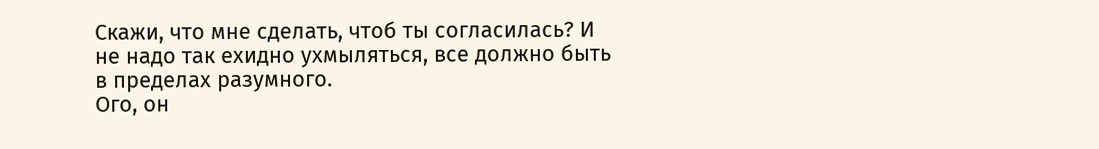Скажи, что мне сделать, чтоб ты согласилась? И не надо так ехидно ухмыляться, все должно быть в пределах разумного.
Ого, он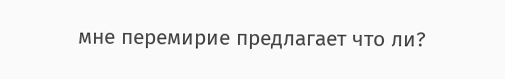мне перемирие предлагает что ли?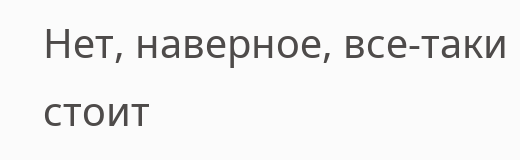Нет, наверное, все-таки стоит